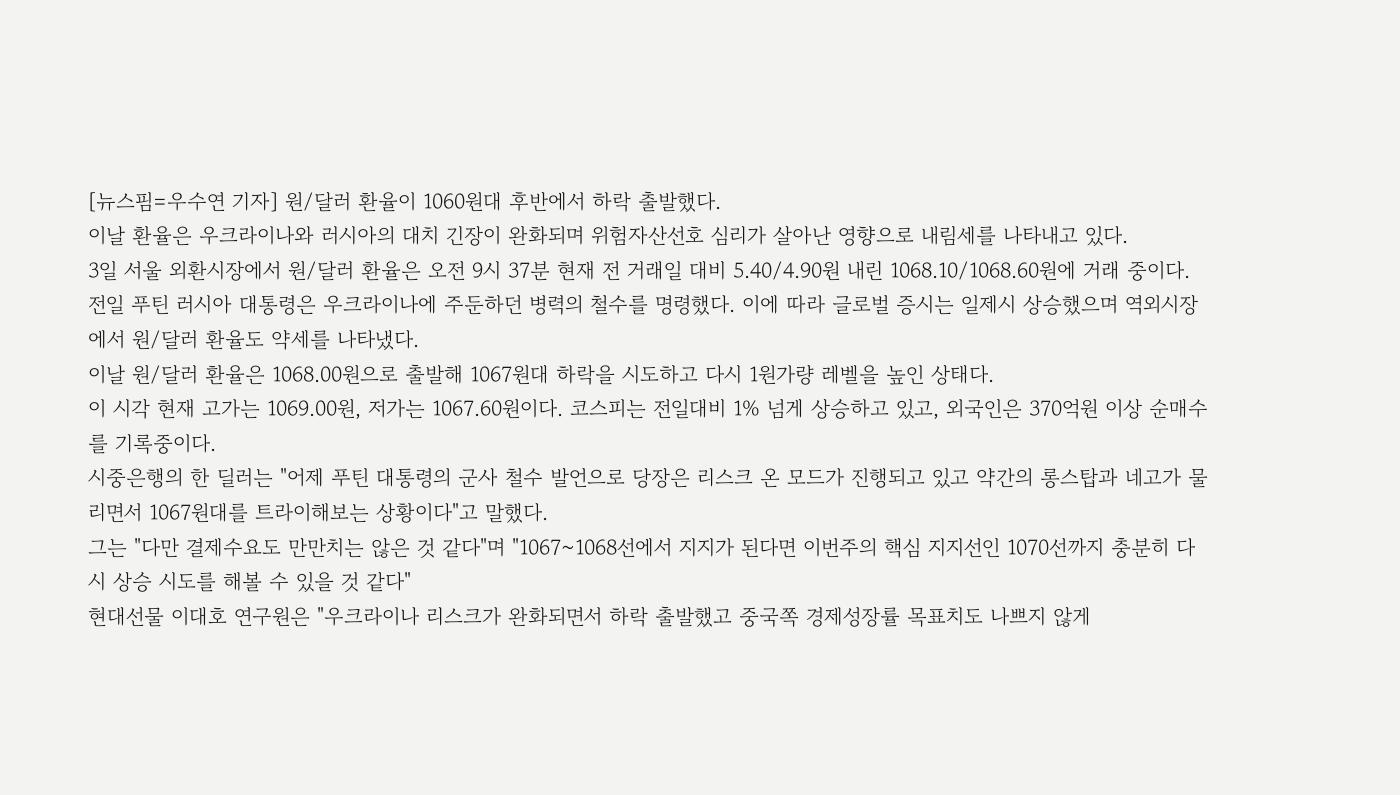[뉴스핌=우수연 기자] 원/달러 환율이 1060원대 후반에서 하락 출발했다.
이날 환율은 우크라이나와 러시아의 대치 긴장이 완화되며 위험자산선호 심리가 살아난 영향으로 내림세를 나타내고 있다.
3일 서울 외환시장에서 원/달러 환율은 오전 9시 37분 현재 전 거래일 대비 5.40/4.90원 내린 1068.10/1068.60원에 거래 중이다.
전일 푸틴 러시아 대통령은 우크라이나에 주둔하던 병력의 철수를 명령했다. 이에 따라 글로벌 증시는 일제시 상승했으며 역외시장에서 원/달러 환율도 약세를 나타냈다.
이날 원/달러 환율은 1068.00원으로 출발해 1067원대 하락을 시도하고 다시 1원가량 레벨을 높인 상태다.
이 시각 현재 고가는 1069.00원, 저가는 1067.60원이다. 코스피는 전일대비 1% 넘게 상승하고 있고, 외국인은 370억원 이상 순매수를 기록중이다.
시중은행의 한 딜러는 "어제 푸틴 대통령의 군사 철수 발언으로 당장은 리스크 온 모드가 진행되고 있고 약간의 롱스탑과 네고가 물리면서 1067원대를 트라이해보는 상황이다"고 말했다.
그는 "다만 결제수요도 만만치는 않은 것 같다"며 "1067~1068선에서 지지가 된다면 이번주의 핵심 지지선인 1070선까지 충분히 다시 상승 시도를 해볼 수 있을 것 같다"
현대선물 이대호 연구원은 "우크라이나 리스크가 완화되면서 하락 출발했고 중국쪽 경제성장률 목표치도 나쁘지 않게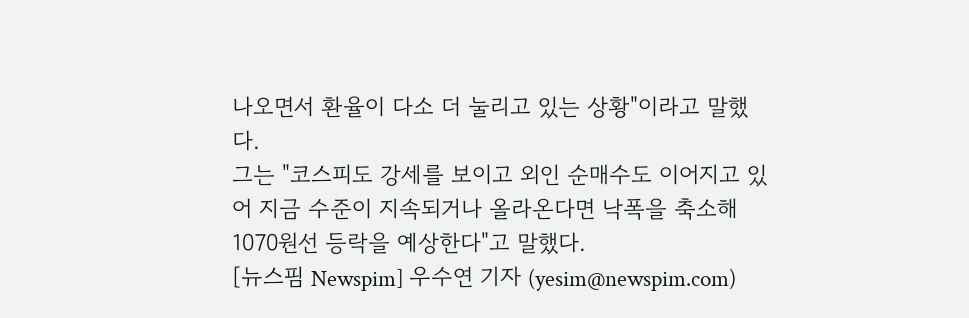나오면서 환율이 다소 더 눌리고 있는 상황"이라고 말했다.
그는 "코스피도 강세를 보이고 외인 순매수도 이어지고 있어 지금 수준이 지속되거나 올라온다면 낙폭을 축소해 1070원선 등락을 예상한다"고 말했다.
[뉴스핌 Newspim] 우수연 기자 (yesim@newspim.com)